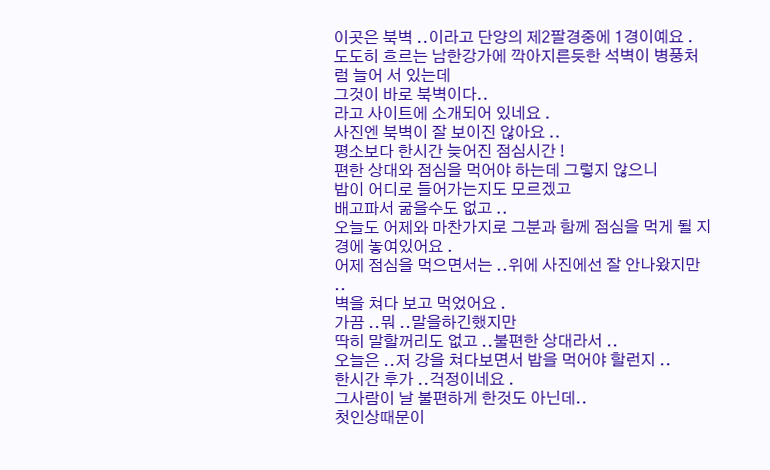이곳은 북벽 ..이라고 단양의 제2팔경중에 1경이예요 .
도도히 흐르는 남한강가에 깍아지른듯한 석벽이 병풍처럼 늘어 서 있는데
그것이 바로 북벽이다..
라고 사이트에 소개되어 있네요 .
사진엔 북벽이 잘 보이진 않아요 ..
평소보다 한시간 늦어진 점심시간 !
편한 상대와 점심을 먹어야 하는데 그렇지 않으니
밥이 어디로 들어가는지도 모르겠고
배고파서 굶을수도 없고 ..
오늘도 어제와 마찬가지로 그분과 함께 점심을 먹게 될 지경에 놓여있어요 .
어제 점심을 먹으면서는 ..위에 사진에선 잘 안나왔지만 ..
벽을 쳐다 보고 먹었어요 .
가끔 ..뭐 ..말을하긴했지만
딱히 말할꺼리도 없고 ..불편한 상대라서 ..
오늘은 ..저 강을 쳐다보면서 밥을 먹어야 할런지 ..
한시간 후가 ..걱정이네요 .
그사람이 날 불편하게 한것도 아닌데..
첫인상때문이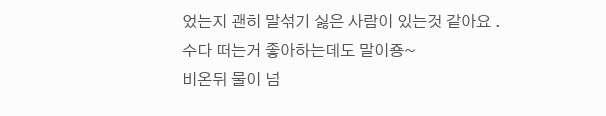었는지 괜히 말섞기 싫은 사람이 있는것 같아요 .
수다 떠는거 좋아하는데도 말이죵~
비온뒤 물이 넘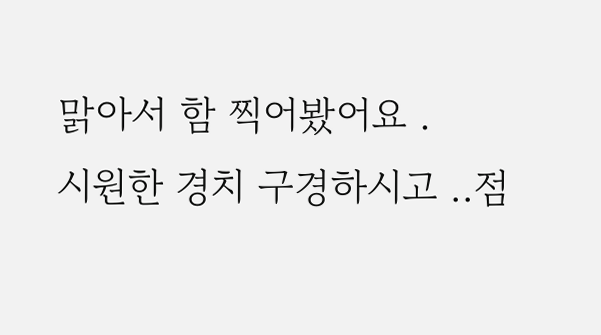맑아서 함 찍어봤어요 .
시원한 경치 구경하시고 ..점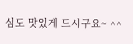심도 맛있게 드시구요~ ^^